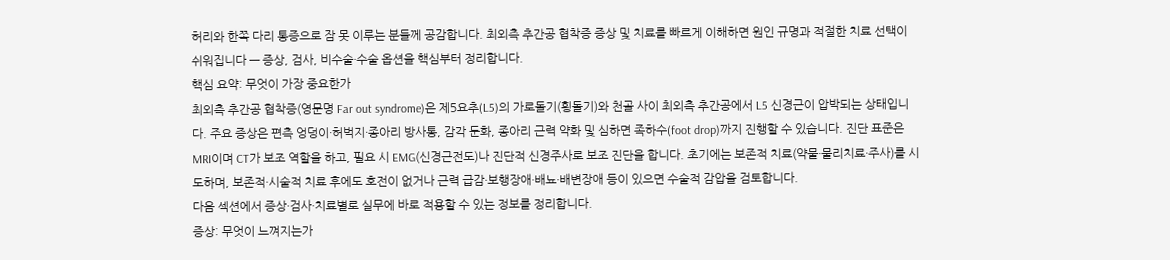허리와 한쪽 다리 통증으로 잠 못 이루는 분들께 공감합니다. 최외측 추간공 협착증 증상 및 치료를 빠르게 이해하면 원인 규명과 적절한 치료 선택이 쉬워집니다 — 증상, 검사, 비수술·수술 옵션을 핵심부터 정리합니다.
핵심 요약: 무엇이 가장 중요한가
최외측 추간공 협착증(영문명 Far out syndrome)은 제5요추(L5)의 가로돌기(횡돌기)와 천골 사이 최외측 추간공에서 L5 신경근이 압박되는 상태입니다. 주요 증상은 편측 엉덩이·허벅지·종아리 방사통, 감각 둔화, 종아리 근력 약화 및 심하면 족하수(foot drop)까지 진행할 수 있습니다. 진단 표준은 MRI이며 CT가 보조 역할을 하고, 필요 시 EMG(신경근전도)나 진단적 신경주사로 보조 진단을 합니다. 초기에는 보존적 치료(약물·물리치료·주사)를 시도하며, 보존적·시술적 치료 후에도 호전이 없거나 근력 급감·보행장애·배뇨·배변장애 등이 있으면 수술적 감압을 검토합니다.
다음 섹션에서 증상·검사·치료별로 실무에 바로 적용할 수 있는 정보를 정리합니다.
증상: 무엇이 느껴지는가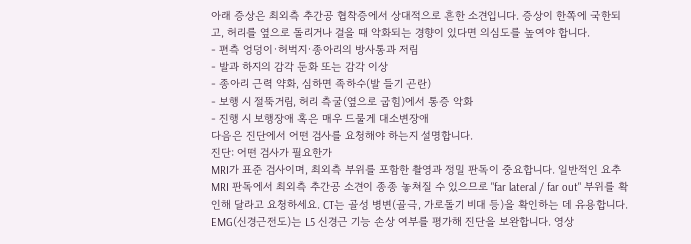아래 증상은 최외측 추간공 협착증에서 상대적으로 흔한 소견입니다. 증상이 한쪽에 국한되고, 허리를 옆으로 돌리거나 걸을 때 악화되는 경향이 있다면 의심도를 높여야 합니다.
- 편측 엉덩이·허벅지·종아리의 방사통과 저림
- 발과 하지의 감각 둔화 또는 감각 이상
- 종아리 근력 약화, 심하면 족하수(발 들기 곤란)
- 보행 시 절뚝거림, 허리 측굴(옆으로 굽힘)에서 통증 악화
- 진행 시 보행장애 혹은 매우 드물게 대소변장애
다음은 진단에서 어떤 검사를 요청해야 하는지 설명합니다.
진단: 어떤 검사가 필요한가
MRI가 표준 검사이며, 최외측 부위를 포함한 촬영과 정밀 판독이 중요합니다. 일반적인 요추 MRI 판독에서 최외측 추간공 소견이 종종 놓쳐질 수 있으므로 "far lateral / far out" 부위를 확인해 달라고 요청하세요. CT는 골성 병변(골극, 가로돌기 비대 등)을 확인하는 데 유용합니다. EMG(신경근전도)는 L5 신경근 기능 손상 여부를 평가해 진단을 보완합니다. 영상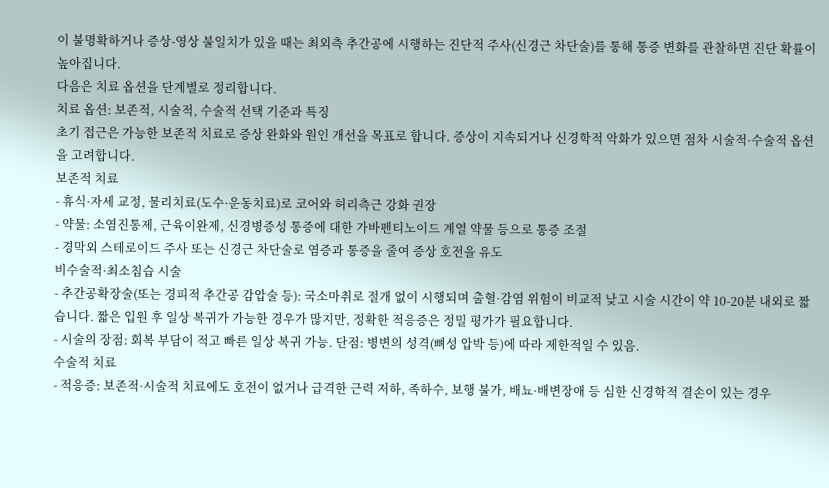이 불명확하거나 증상-영상 불일치가 있을 때는 최외측 추간공에 시행하는 진단적 주사(신경근 차단술)를 통해 통증 변화를 관찰하면 진단 확률이 높아집니다.
다음은 치료 옵션을 단계별로 정리합니다.
치료 옵션: 보존적, 시술적, 수술적 선택 기준과 특징
초기 접근은 가능한 보존적 치료로 증상 완화와 원인 개선을 목표로 합니다. 증상이 지속되거나 신경학적 악화가 있으면 점차 시술적·수술적 옵션을 고려합니다.
보존적 치료
- 휴식·자세 교정, 물리치료(도수·운동치료)로 코어와 허리측근 강화 권장
- 약물: 소염진통제, 근육이완제, 신경병증성 통증에 대한 가바펜티노이드 계열 약물 등으로 통증 조절
- 경막외 스테로이드 주사 또는 신경근 차단술로 염증과 통증을 줄여 증상 호전을 유도
비수술적·최소침습 시술
- 추간공확장술(또는 경피적 추간공 감압술 등): 국소마취로 절개 없이 시행되며 출혈·감염 위험이 비교적 낮고 시술 시간이 약 10-20분 내외로 짧습니다. 짧은 입원 후 일상 복귀가 가능한 경우가 많지만, 정확한 적응증은 정밀 평가가 필요합니다.
- 시술의 장점: 회복 부담이 적고 빠른 일상 복귀 가능. 단점: 병변의 성격(뼈성 압박 등)에 따라 제한적일 수 있음.
수술적 치료
- 적응증: 보존적·시술적 치료에도 호전이 없거나 급격한 근력 저하, 족하수, 보행 불가, 배뇨·배변장애 등 심한 신경학적 결손이 있는 경우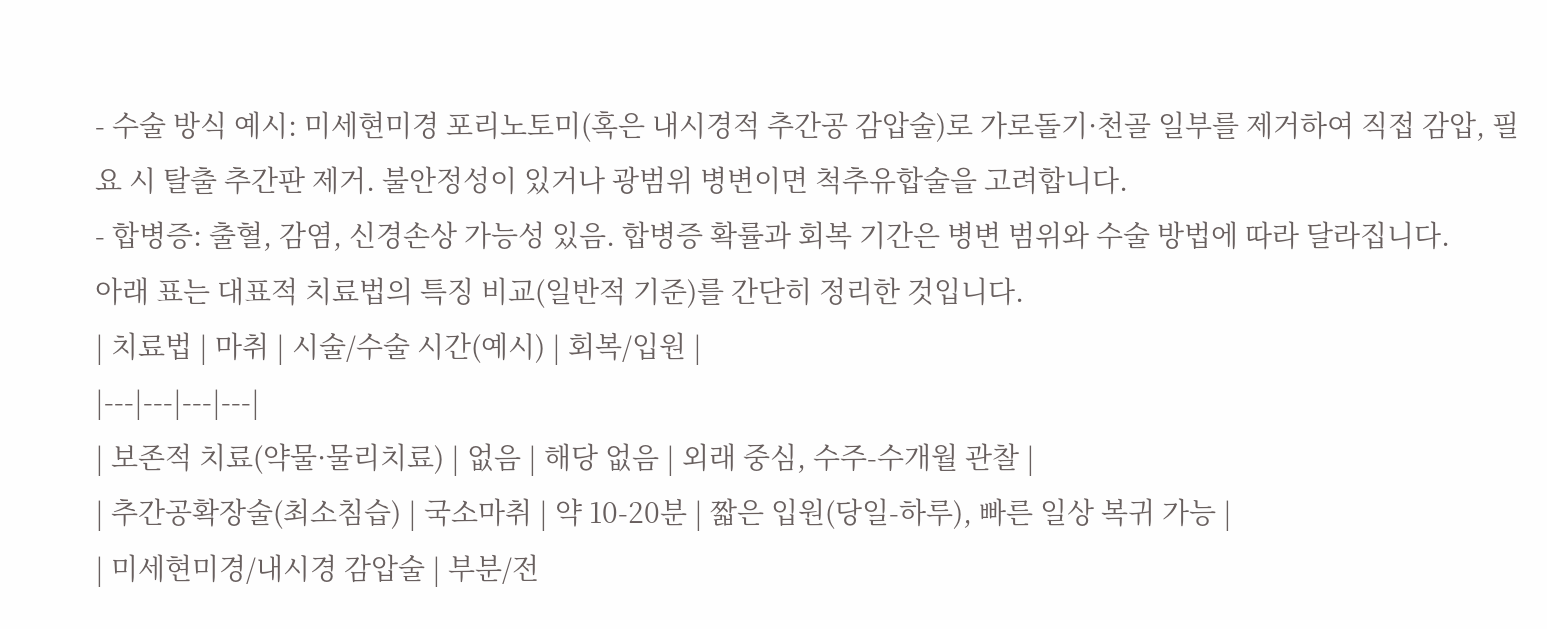- 수술 방식 예시: 미세현미경 포리노토미(혹은 내시경적 추간공 감압술)로 가로돌기·천골 일부를 제거하여 직접 감압, 필요 시 탈출 추간판 제거. 불안정성이 있거나 광범위 병변이면 척추유합술을 고려합니다.
- 합병증: 출혈, 감염, 신경손상 가능성 있음. 합병증 확률과 회복 기간은 병변 범위와 수술 방법에 따라 달라집니다.
아래 표는 대표적 치료법의 특징 비교(일반적 기준)를 간단히 정리한 것입니다.
| 치료법 | 마취 | 시술/수술 시간(예시) | 회복/입원 |
|---|---|---|---|
| 보존적 치료(약물·물리치료) | 없음 | 해당 없음 | 외래 중심, 수주-수개월 관찰 |
| 추간공확장술(최소침습) | 국소마취 | 약 10-20분 | 짧은 입원(당일-하루), 빠른 일상 복귀 가능 |
| 미세현미경/내시경 감압술 | 부분/전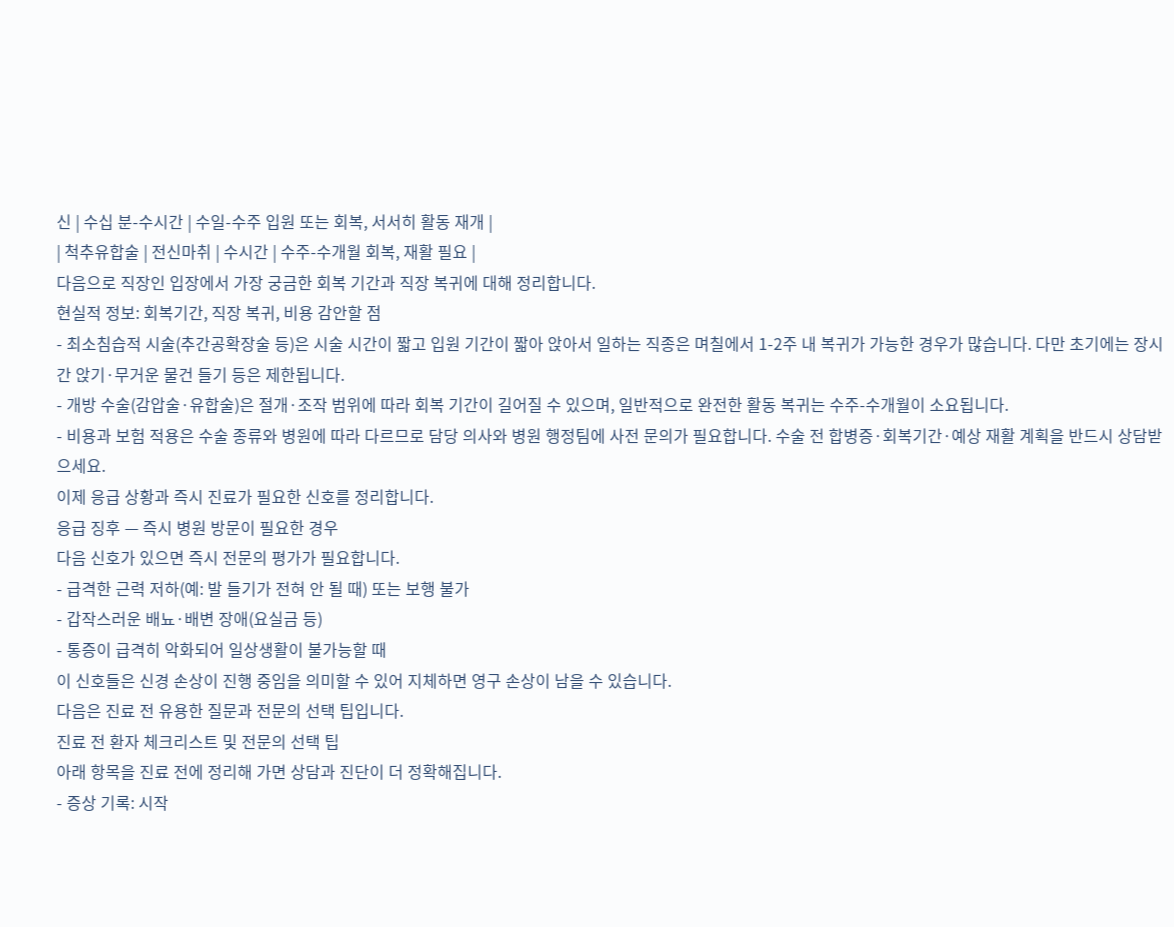신 | 수십 분-수시간 | 수일-수주 입원 또는 회복, 서서히 활동 재개 |
| 척추유합술 | 전신마취 | 수시간 | 수주-수개월 회복, 재활 필요 |
다음으로 직장인 입장에서 가장 궁금한 회복 기간과 직장 복귀에 대해 정리합니다.
현실적 정보: 회복기간, 직장 복귀, 비용 감안할 점
- 최소침습적 시술(추간공확장술 등)은 시술 시간이 짧고 입원 기간이 짧아 앉아서 일하는 직종은 며칠에서 1-2주 내 복귀가 가능한 경우가 많습니다. 다만 초기에는 장시간 앉기·무거운 물건 들기 등은 제한됩니다.
- 개방 수술(감압술·유합술)은 절개·조작 범위에 따라 회복 기간이 길어질 수 있으며, 일반적으로 완전한 활동 복귀는 수주-수개월이 소요됩니다.
- 비용과 보험 적용은 수술 종류와 병원에 따라 다르므로 담당 의사와 병원 행정팀에 사전 문의가 필요합니다. 수술 전 합병증·회복기간·예상 재활 계획을 반드시 상담받으세요.
이제 응급 상황과 즉시 진료가 필요한 신호를 정리합니다.
응급 징후 — 즉시 병원 방문이 필요한 경우
다음 신호가 있으면 즉시 전문의 평가가 필요합니다.
- 급격한 근력 저하(예: 발 들기가 전혀 안 될 때) 또는 보행 불가
- 갑작스러운 배뇨·배변 장애(요실금 등)
- 통증이 급격히 악화되어 일상생활이 불가능할 때
이 신호들은 신경 손상이 진행 중임을 의미할 수 있어 지체하면 영구 손상이 남을 수 있습니다.
다음은 진료 전 유용한 질문과 전문의 선택 팁입니다.
진료 전 환자 체크리스트 및 전문의 선택 팁
아래 항목을 진료 전에 정리해 가면 상담과 진단이 더 정확해집니다.
- 증상 기록: 시작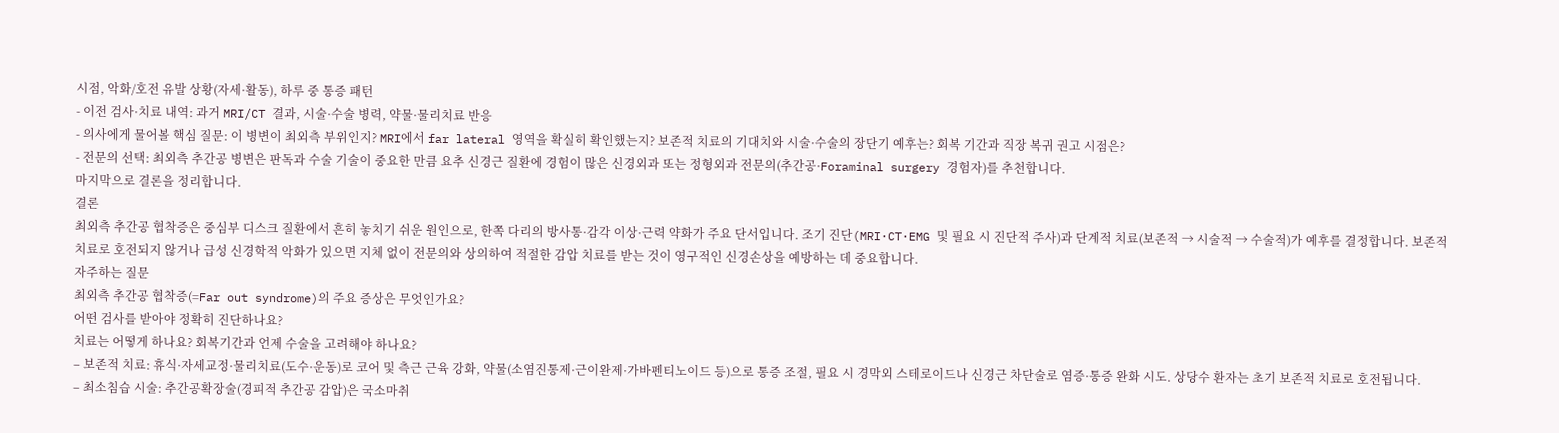시점, 악화/호전 유발 상황(자세·활동), 하루 중 통증 패턴
- 이전 검사·치료 내역: 과거 MRI/CT 결과, 시술·수술 병력, 약물·물리치료 반응
- 의사에게 물어볼 핵심 질문: 이 병변이 최외측 부위인지? MRI에서 far lateral 영역을 확실히 확인했는지? 보존적 치료의 기대치와 시술·수술의 장단기 예후는? 회복 기간과 직장 복귀 권고 시점은?
- 전문의 선택: 최외측 추간공 병변은 판독과 수술 기술이 중요한 만큼 요추 신경근 질환에 경험이 많은 신경외과 또는 정형외과 전문의(추간공·Foraminal surgery 경험자)를 추천합니다.
마지막으로 결론을 정리합니다.
결론
최외측 추간공 협착증은 중심부 디스크 질환에서 흔히 놓치기 쉬운 원인으로, 한쪽 다리의 방사통·감각 이상·근력 약화가 주요 단서입니다. 조기 진단(MRI·CT·EMG 및 필요 시 진단적 주사)과 단계적 치료(보존적 → 시술적 → 수술적)가 예후를 결정합니다. 보존적 치료로 호전되지 않거나 급성 신경학적 악화가 있으면 지체 없이 전문의와 상의하여 적절한 감압 치료를 받는 것이 영구적인 신경손상을 예방하는 데 중요합니다.
자주하는 질문
최외측 추간공 협착증(=Far out syndrome)의 주요 증상은 무엇인가요?
어떤 검사를 받아야 정확히 진단하나요?
치료는 어떻게 하나요? 회복기간과 언제 수술을 고려해야 하나요?
– 보존적 치료: 휴식·자세교정·물리치료(도수·운동)로 코어 및 측근 근육 강화, 약물(소염진통제·근이완제·가바펜티노이드 등)으로 통증 조절, 필요 시 경막외 스테로이드나 신경근 차단술로 염증·통증 완화 시도. 상당수 환자는 초기 보존적 치료로 호전됩니다.
– 최소침습 시술: 추간공확장술(경피적 추간공 감압)은 국소마취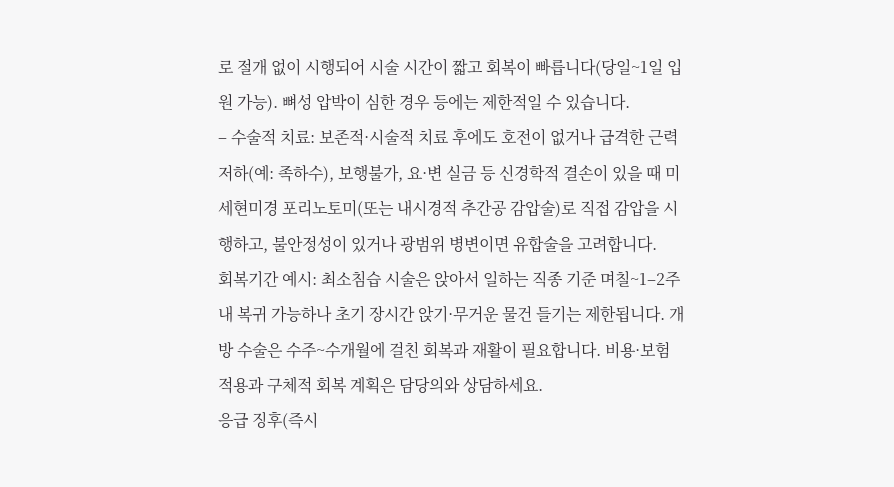로 절개 없이 시행되어 시술 시간이 짧고 회복이 빠릅니다(당일~1일 입원 가능). 뼈성 압박이 심한 경우 등에는 제한적일 수 있습니다.
– 수술적 치료: 보존적·시술적 치료 후에도 호전이 없거나 급격한 근력 저하(예: 족하수), 보행불가, 요·변 실금 등 신경학적 결손이 있을 때 미세현미경 포리노토미(또는 내시경적 추간공 감압술)로 직접 감압을 시행하고, 불안정성이 있거나 광범위 병변이면 유합술을 고려합니다.
회복기간 예시: 최소침습 시술은 앉아서 일하는 직종 기준 며칠~1–2주 내 복귀 가능하나 초기 장시간 앉기·무거운 물건 들기는 제한됩니다. 개방 수술은 수주~수개월에 걸친 회복과 재활이 필요합니다. 비용·보험 적용과 구체적 회복 계획은 담당의와 상담하세요.
응급 징후(즉시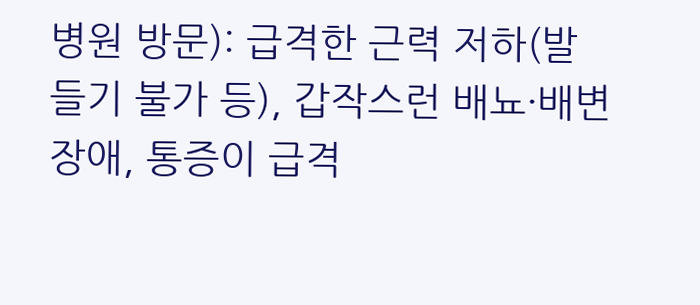병원 방문): 급격한 근력 저하(발 들기 불가 등), 갑작스런 배뇨·배변 장애, 통증이 급격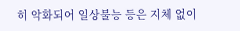히 악화되어 일상불능 등은 지체 없이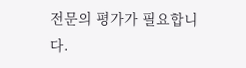전문의 평가가 필요합니다.